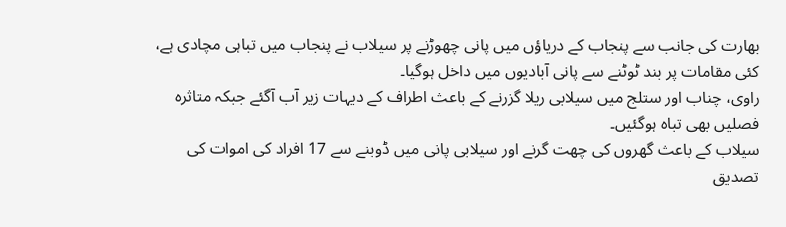بھارت کی جانب سے پنجاب کے دریاؤں میں پانی چھوڑنے پر سیلاب نے پنجاب میں تباہی مچادی ہے، کئی مقامات پر بند ٹوٹنے سے پانی آبادیوں میں داخل ہوگیا۔
راوی، چناب اور ستلج میں سیلابی ریلا گزرنے کے باعث اطراف کے دیہات زیر آب آگئے جبکہ متاثرہ فصلیں بھی تباہ ہوگئیں۔
سیلاب کے باعث گھروں کی چھت گرنے اور سیلابی پانی میں ڈوبنے سے 17 افراد کی اموات کی تصدیق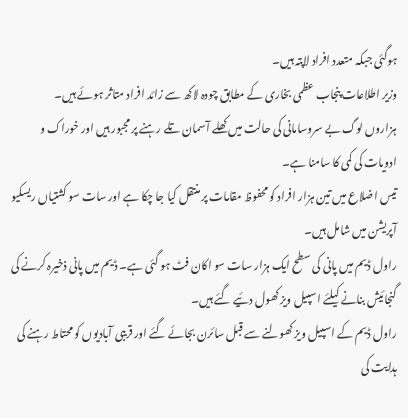ہوگئی جبکہ متعدد افراد لاپتہ ہیں۔
وزیر اطلاعات پنجاب عظمی بخاری کے مطابق چودہ لاکھ سے زائد افراد متاثر ہوئے ہیں۔
ہزاروں لوگ بے سروسامانی کی حالت میں کھلے آسمان تلے رہنے پر مجبور ہیں اور خوراک و ادویات کی کمی کا سامنا ہے۔
تیس اضلاع میں تین ہزار افراد کو محفوظ مقامات پر منتقل کیا جا چکا ہے اور سات سو کشتیاں ریسکیو آپریشن میں شامل ہیں۔
راول ڈیم میں پانی کی سطح ایک ہزار سات سو اکان فٹ ہو گئی ہے۔ ڈیم میں پانی ذخیرہ کرنے کی گنجائیش بنانے کیلئے اسپیل ویز کھول دئیے گئے ہیں۔
راول ڈیم کے اسپیل ویز کھولنے سے قبل سائرن بجائے گئے اور قریبی آبادیوں کو محتاط رہنے کی ہدایت کی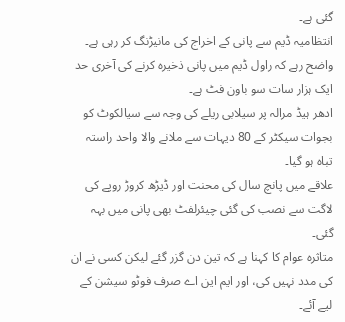گئی ہے۔
انتظامیہ ڈیم سے پانی کے اخراج کی مانیڑنگ کر رہی ہے۔ واضح رہے کہ راول ڈیم میں پانی ذخیرہ کرنے کی آخری حد ایک ہزار سات سو باون فٹ ہے۔
ادھر ہیڈ مرالہ پر سیلابی ریلے کی وجہ سے سیالکوٹ کو بجوات سیکٹر کے 80 دیہات سے ملانے والا واحد راستہ تباہ ہو گیا۔
علاقے میں پانچ سال کی محنت اور ڈیڑھ کروڑ روپے کی لاگت سے نصب کی گئی چیئرلفٹ بھی پانی میں بہہ گئی۔
متاثرہ عوام کا کہنا ہے کہ تین دن گزر گئے لیکن کسی نے ان کی مدد نہیں کی، اور ایم این اے صرف فوٹو سیشن کے لیے آئے۔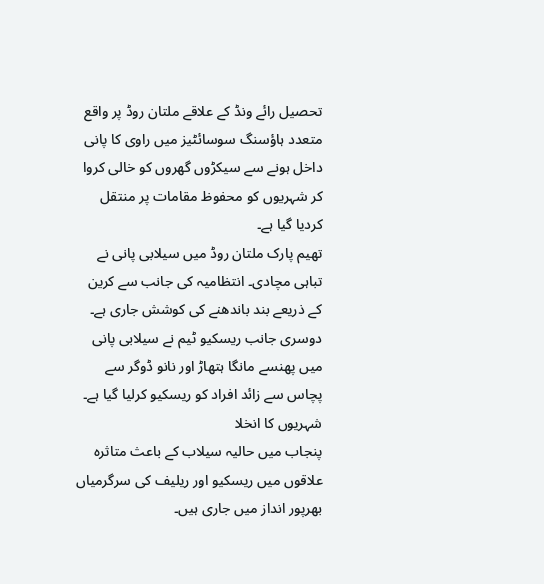تحصیل رائے ونڈ کے علاقے ملتان روڈ پر واقع متعدد ہاؤسنگ سوسائٹیز میں راوی کا پانی داخل ہونے سے سیکڑوں گھروں کو خالی کروا کر شہریوں کو محفوظ مقامات پر منتقل کردیا گیا ہے۔
تھیم پارک ملتان روڈ میں سیلابی پانی نے تباہی مچادی۔ انتظامیہ کی جانب سے کرین کے ذریعے بند باندھنے کی کوشش جاری ہے۔
دوسری جانب ریسکیو ٹیم نے سیلابی پانی میں پھنسے مانگا ہتھاڑ اور نانو ڈوگر سے پچاس سے زائد افراد کو ریسکیو کرلیا گیا ہے۔
شہریوں کا انخلا
پنجاب میں حالیہ سیلاب کے باعث متاثرہ علاقوں میں ریسکیو اور ریلیف کی سرگرمیاں بھرپور انداز میں جاری ہیں۔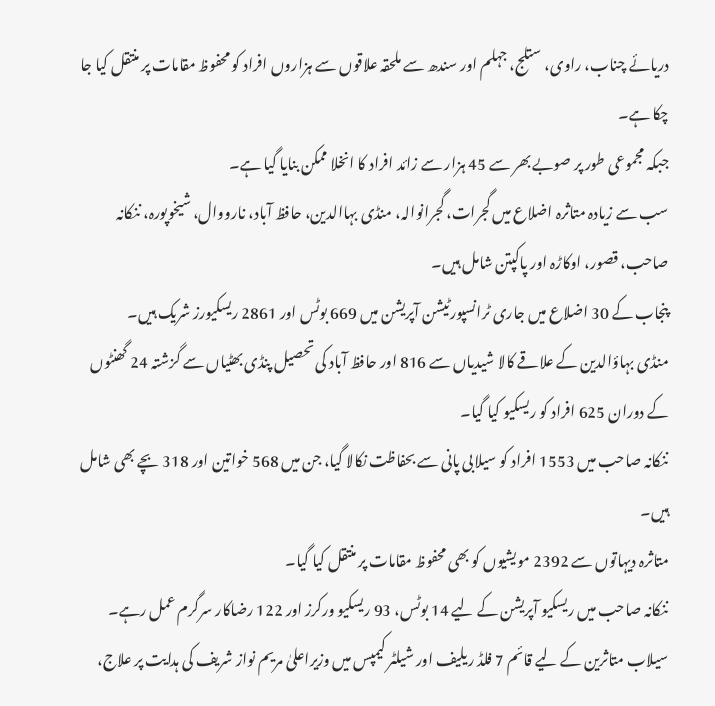دریائے چناب، راوی، ستلج، جہلم اور سندھ سے ملحقہ علاقوں سے ہزاروں افراد کو محفوظ مقامات پر منتقل کیا جا چکا ہے۔
جبکہ مجموعی طور پر صوبے بھر سے 45 ہزار سے زائد افراد کا انخلا ممکن بنایا گیا ہے۔
سب سے زیادہ متاثرہ اضلاع میں گجرات، گجرانوالہ، منڈی بہاالدین، حافظ آباد، نارووال، شیخوپورہ، ننکانہ صاحب، قصور، اوکاڑہ اور پاکپتن شامل ہیں۔
پنجاب کے 30 اضلاع میں جاری ٹرانسپورٹیشن آپریشن میں 669 بوٹس اور 2861 ریسکیورز شریک ہیں۔
منڈی بہاؤالدین کے علاقے کالا شیدیاں سے 816 اور حافظ آباد کی تحصیل پنڈی بھٹیاں سے گزشتہ 24 گھنٹوں کے دوران 625 افراد کو ریسکیو کیا گیا۔
ننکانہ صاحب میں 1553 افراد کو سیلابی پانی سے بحفاظت نکالا گیا، جن میں 568 خواتین اور 318 بچے بھی شامل ہیں۔
متاثرہ دیہاتوں سے 2392 مویشیوں کو بھی محفوظ مقامات پر منتقل کیا گیا۔
ننکانہ صاحب میں ریسکیو آپریشن کے لیے 14 بوٹس، 93 ریسکیو ورکرز اور 122 رضاکار سرگرم عمل رہے۔
سیلاب متاثرین کے لیے قائم 7 فلڈ ریلیف اور شیلٹر کیمپس میں وزیراعلیٰ مریم نواز شریف کی ہدایت پر علاج،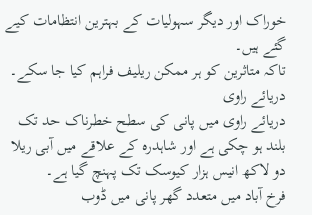خوراک اور دیگر سہولیات کے بہترین انتظامات کیے گئے ہیں۔
تاکہ متاثرین کو ہر ممکن ریلیف فراہم کیا جا سکے۔
دریائے راوی
دریائے راوی میں پانی کی سطح خطرناک حد تک بلند ہو چکی ہے اور شاہدرہ کے علاقے میں آبی ریلا دو لاکھ انیس ہزار کیوسک تک پہنچ گیا ہے۔
فرخ آباد میں متعدد گھر پانی میں ڈوب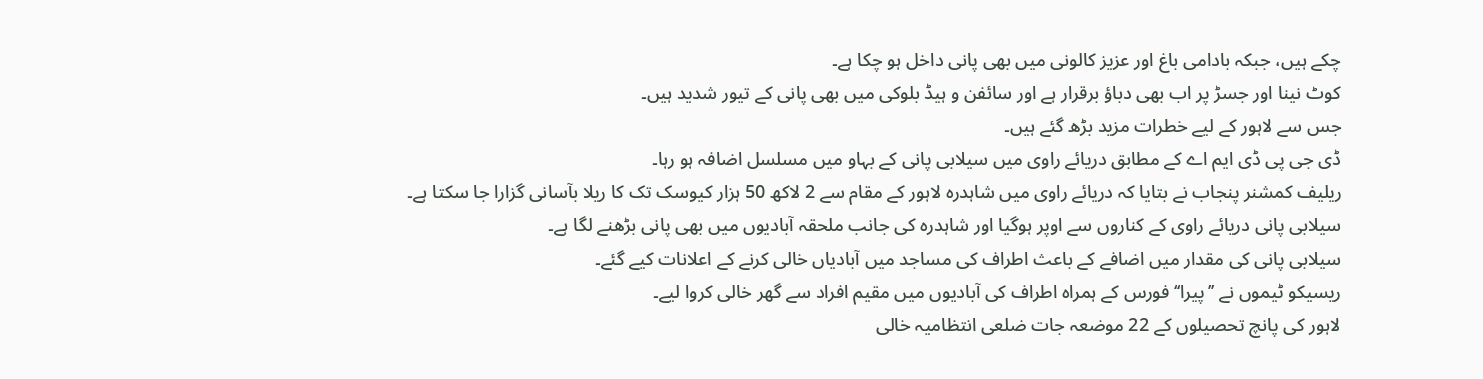چکے ہیں، جبکہ بادامی باغ اور عزیز کالونی میں بھی پانی داخل ہو چکا ہے۔
کوٹ نینا اور جسڑ پر اب بھی دباؤ برقرار ہے اور سائفن و ہیڈ بلوکی میں بھی پانی کے تیور شدید ہیں۔
جس سے لاہور کے لیے خطرات مزید بڑھ گئے ہیں۔
ڈی جی پی ڈی ایم اے کے مطابق دریائے راوی میں سیلابی پانی کے بہاو میں مسلسل اضافہ ہو رہا۔
ریلیف کمشنر پنجاب نے بتایا کہ دریائے راوی میں شاہدرہ لاہور کے مقام سے 2 لاکھ 50 ہزار کیوسک تک کا ریلا بآسانی گزارا جا سکتا ہے۔
سیلابی پانی دریائے راوی کے کناروں سے اوپر ہوگیا اور شاہدرہ کی جانب ملحقہ آبادیوں میں بھی پانی بڑھنے لگا ہے۔
سیلابی پانی کی مقدار میں اضافے کے باعث اطراف کی مساجد میں آبادیاں خالی کرنے کے اعلانات کیے گئے۔
ریسیکو ٹیموں نے ’’پیرا‘‘ فورس کے ہمراہ اطراف کی آبادیوں میں مقیم افراد سے گھر خالی کروا لیے۔
لاہور کی پانچ تحصیلوں کے 22 موضعہ جات ضلعی انتظامیہ خالی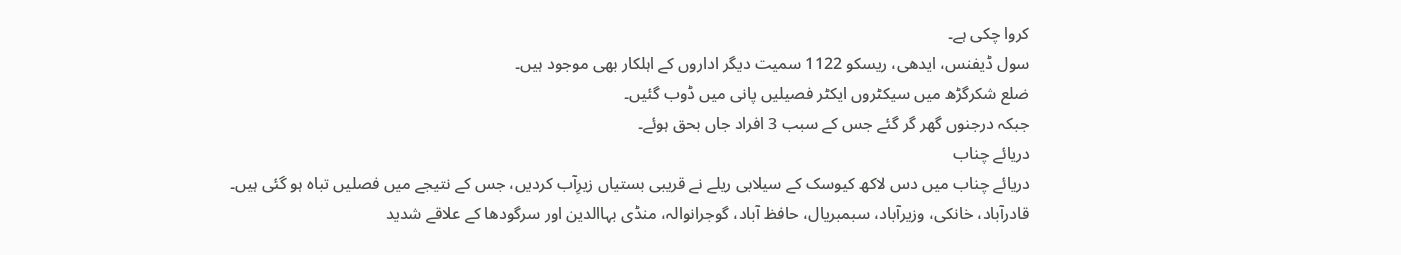کروا چکی ہے۔
سول ڈیفنس، ایدھی، ریسکو 1122 سمیت دیگر اداروں کے اہلکار بھی موجود ہیں۔
ضلع شکرگڑھ میں سیکٹروں ایکٹر فصیلیں پانی میں ڈوب گئیں۔
جبکہ درجنوں گھر گر گئے جس کے سبب 3 افراد جاں بحق ہوئے۔
دریائے چناب
دریائے چناب میں دس لاکھ کیوسک کے سیلابی ریلے نے قریبی بستیاں زیرِآب کردیں، جس کے نتیجے میں فصلیں تباہ ہو گئی ہیں۔
قادرآباد، خانکی، وزیرآباد، سبمبریال، حافظ آباد، گوجرانوالہ، منڈی بہاالدین اور سرگودھا کے علاقے شدید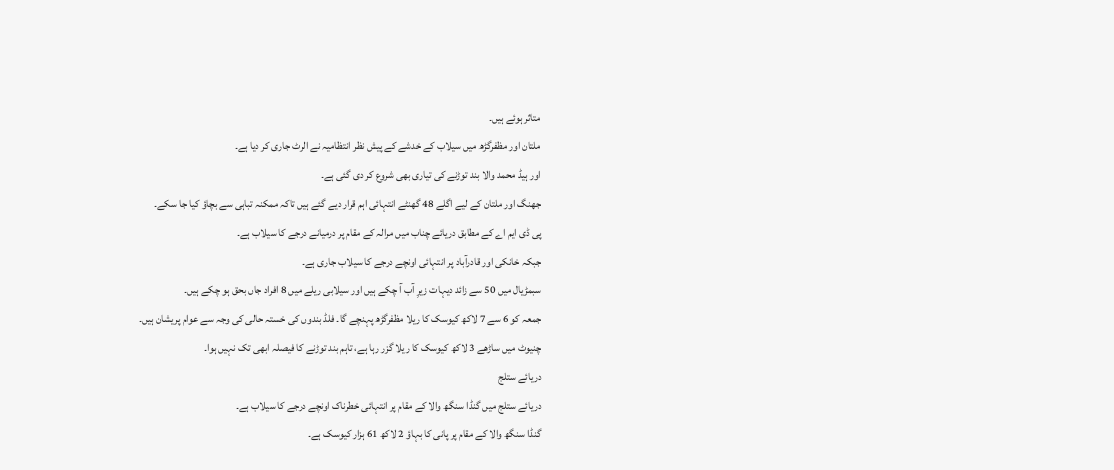متاثر ہوئے ہیں۔
ملتان اور مظفرگڑھ میں سیلاب کے خدشے کے پیش نظر انتظامیہ نے الرٹ جاری کر دیا ہے۔
اور ہیڈ محمد والا بند توڑنے کی تیاری بھی شروع کر دی گئی ہے۔
جھنگ اور ملتان کے لیے اگلے 48 گھنٹے انتہائی اہم قرار دیے گئے ہیں تاکہ ممکنہ تباہی سے بچاؤ کیا جا سکے۔
پی ڈی ایم اے کے مطابق دریائے چناب میں مرالہ کے مقام پر درمیانے درجے کا سیلاب ہے۔
جبکہ خانکی اور قادرآباد پر انتہائی اونچے درجے کا سیلاب جاری ہے۔
سبمڑیال میں 50 سے زائد دیہات زیرِ آب آ چکے ہیں اور سیلابی ریلے میں 8 افراد جاں بحق ہو چکے ہیں۔
جمعہ کو 6 سے 7 لاکھ کیوسک کا ریلا مظفرگڑھ پہنچے گا۔ فلڈ بندوں کی خستہ حالی کی وجہ سے عوام پریشان ہیں۔
چنیوٹ میں ساڑھے 3 لاکھ کیوسک کا ریلا گزر رہا ہے، تاہم بند توڑنے کا فیصلہ ابھی تک نہیں ہوا۔
دریائے ستلج
دریائے ستلج میں گنڈا سنگھ والا کے مقام پر انتہائی خطرناک اونچے درجے کا سیلاب ہے۔
گنڈا سنگھ والا کے مقام پر پانی کا بہاؤ 2 لاکھ 61 ہزار کیوسک ہے۔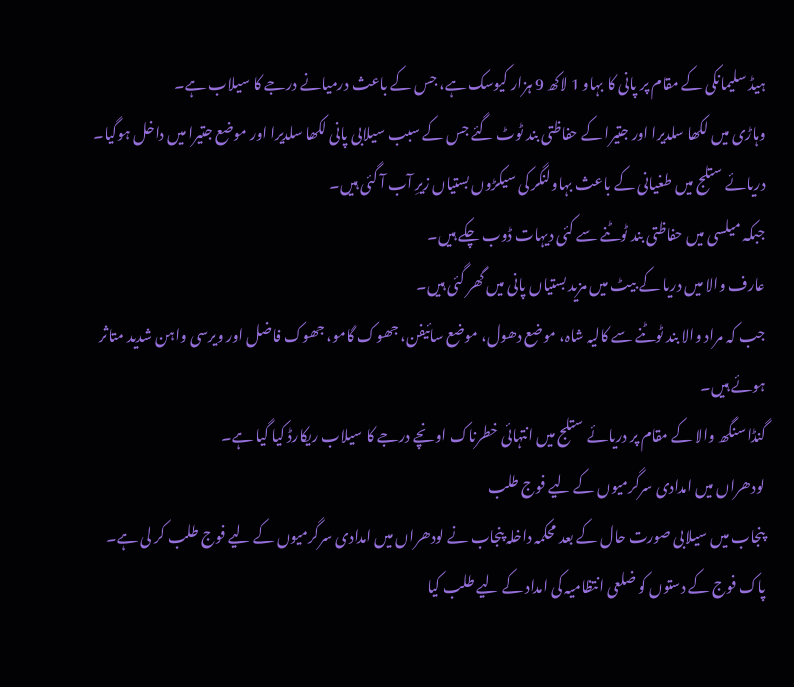ہیڈ سلیمانکی کے مقام پر پانی کا بہاو 1 لاکھ 9 ہزار کیوسک ہے، جس کے باعث درمیانے درجے کا سیلاب ہے۔
وہاڑی میں لکھا سلدیرا اور جتیرا کے حفاظتی بند ٹوٹ گئے جس کے سبب سیلابی پانی لکھا سلدیرا اور موضع جتیرا میں داخل ہوگیا۔
دریائے ستلج میں طغیانی کے باعث بہاولنگر کی سیکڑوں بستیاں زیرِ آب آ گئی ہیں۔
جبکہ میلسی میں حفاظتی بند ٹوٹنے سے کئی دیہات ڈوب چکے ہیں۔
عارف والا میں دریا کے بیٹ میں مزید بستیاں پانی میں گھر گئی ہیں۔
جب کہ مراد والا بند ٹوٹنے سے کالیہ شاہ، موضع دھول، موضع سائیفن، جھوک گامو، جھوک فاضل اور ویرسی واہن شدید متاثر ہوئے ہیں۔
گنڈا سنگھ والا کے مقام پر دریائے ستلج میں انتہائی خطرناک اونچے درجے کا سیلاب ریکارڈ کیا گیا ہے۔
لودھراں میں امدادی سرگرمیوں کے لیے فوج طلب
پنجاب میں سیلابی صورت حال کے بعد محکمہ داخلہ پنجاب نے لودھراں میں امدادی سرگرمیوں کے لیے فوج طلب کر لی ہے۔
پاک فوج کے دستوں کو ضلعی انتظامیہ کی امداد کے لیے طلب کیا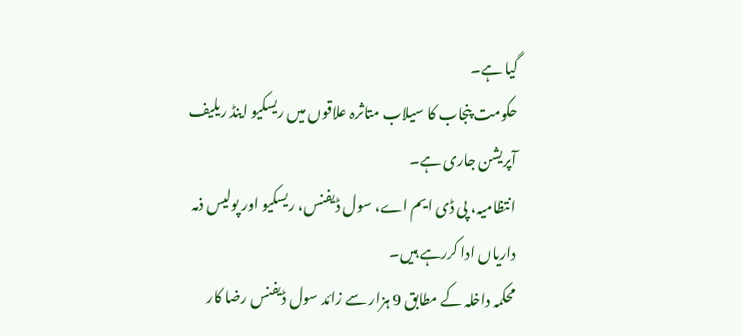گیا ہے۔
حکومت پنجاب کا سیلاب متاثرہ علاقوں میں ریسکیو اینڈ ریلیف آپریشن جاری ہے۔
انتظامیہ، پی ڈی ایم اے، سول ڈیفنس، ریسکیو اور پولیس ذمہ داریاں ادا کررہے ہیں۔
محکمہ داخلہ کے مطابق 9 ہزار سے زائد سول ڈیفنس رضا کار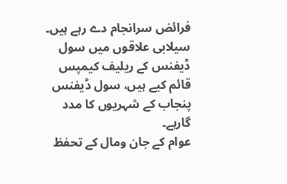فرائض سرانجام دے رہے ہیں۔
سیلابی علاقوں میں سول ڈیفنس کے ریلیف کیمپس قائم کیے ہیں، سول ڈیفنس پنجاب کے شہریوں کا مدد گارہے۔
عوام کے جان ومال کے تحفظ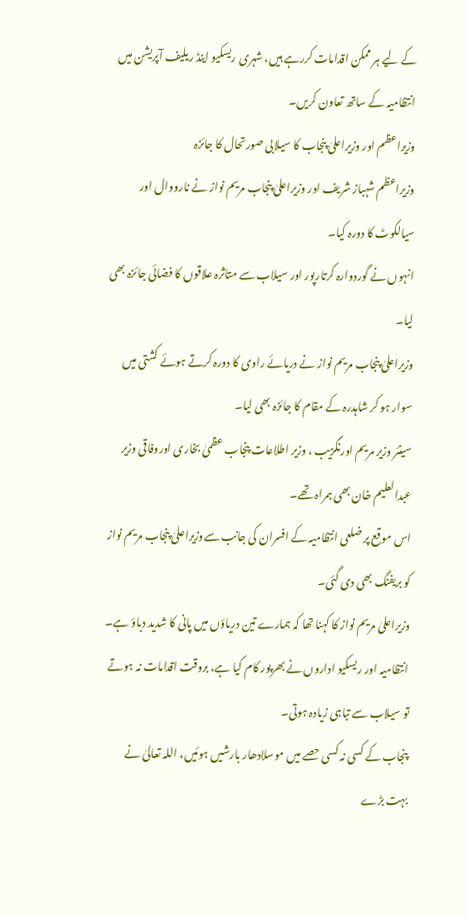کے لیے ہر ممکن اقدامات کررہے ہیں، شہری ریسکیو اینڈ ریلیف آپریشن میں انتظامیہ کے ساتھ تعاون کریں۔
وزیراعظم اور وزیراعلیٰ پنجاب کا سیلابی صورتحال کا جائزہ
وزیراعظم شہباز شریف اور وزیراعلیٰ پنجاب مریم نواز نے نارووال اور سیالکوٹ کا دورہ کیا۔
انہوں نے گوردوارہ کرتارپور اور سیلاب سے متاثرہ علاقوں کا فضائی جائزہ بھی لیا۔
وزیراعلیٰ پنجاب مریم نواز نے دریائے راوی کا دورہ کرتے ہوئے کشتی میں سوار ہو کر شاہدرہ کے مقام کا جائزہ بھی لیا۔
سینئر وزیر مریم اورنگزیب ، وزیر اطلاعات پنجاب عظمیٰ بخاری اوروفاقی وزیر عبدالعلیم خان بھی ہمراہ تھے۔
اس موقع پر ضلعی انتظامیہ کے افسران کی جانب سےوزیراعلیٰ پنجاب مریم نواز کو بریفنگ بھی دی گئی۔
وزیراعلیٰ مریم نواز کا کہنا تھا کہ ہمارے تین دریاؤں میں پانی کا شدید دباؤ ہے۔
انتظامیہ اور ریسکیو اداروں نے بھرپور کام کیا ہے، بروقت اقدامات نہ ہوتے تو سیلاب سے تباہی زیادہ ہوتی۔
پنجاب کے کسی نہ کسی حصے میں موسلادھار بارشیں ہوئیں، اللہ تعالیٰ نے بہت بڑے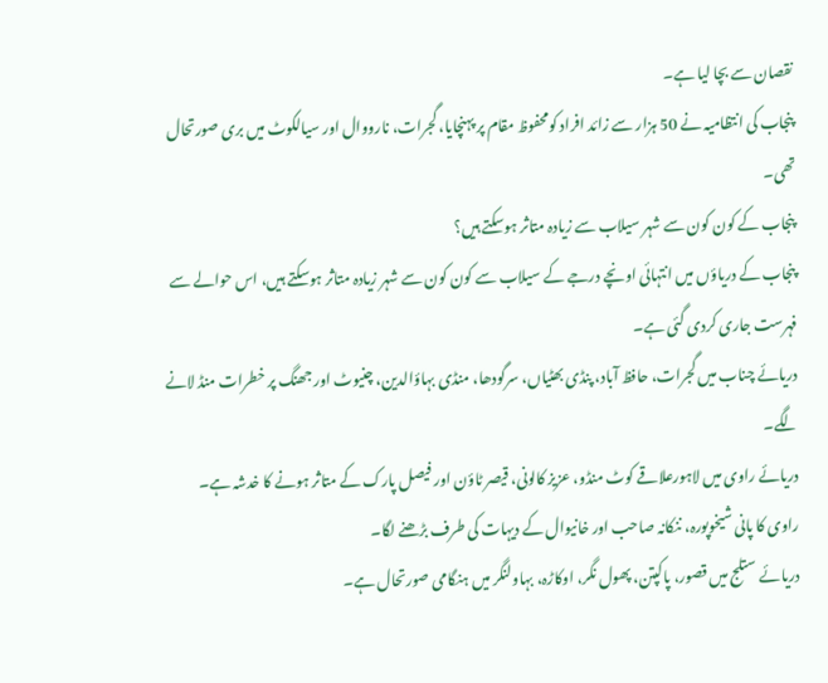نقصان سے بچا لیا ہے۔
پنجاب کی انتظامیہ نے 50 ہزار سے زائد افراد کومحفوظ مقام پر پہنچایا، گجرات، نارووال اور سیالکوٹ میں بری صورتحال تھی۔
پنجاب کے کون کون سے شہر سیلاب سے زیادہ متاثر ہوسکتے ہیں؟
پنجاب کے دریاؤں میں انتہائی اونچے درجے کے سیلاب سے کون کون سے شہر زیادہ متاثر ہوسکتے ہیں، اس حوالے سے فہرست جاری کردی گئی ہے۔
دریائے چناب میں گجرات، حافظ آباد، پنڈی بھٹیاں، سرگودھا، منڈی بہاؤالدین، چنیوٹ اور جھنگ پر خطرات منڈ لانے لگے۔
دریائے راوی میں لاہورعلاقے کوٹ منڈو، عزیز کالونی، قیصر ٹاؤن اور فیصل پارک کے متاثر ہونے کا خدشہ ہے۔
راوی کا پانی شیخوپورہ، ننکانہ صاحب اور خانیوال کے دیہات کی طرف بڑھنے لگا۔
دریائے ستلج میں قصور، پاکپتن، پھول نگر، اوکاڑہ، بہاولنگر میں ہنگامی صورتحال ہے۔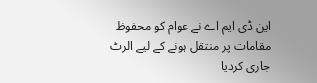این ڈی ایم اے نے عوام کو محفوظ مقامات پر منتقل ہونے کے لیے الرٹ جاری کردیا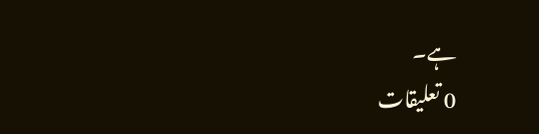ہے۔
0 تعليقات